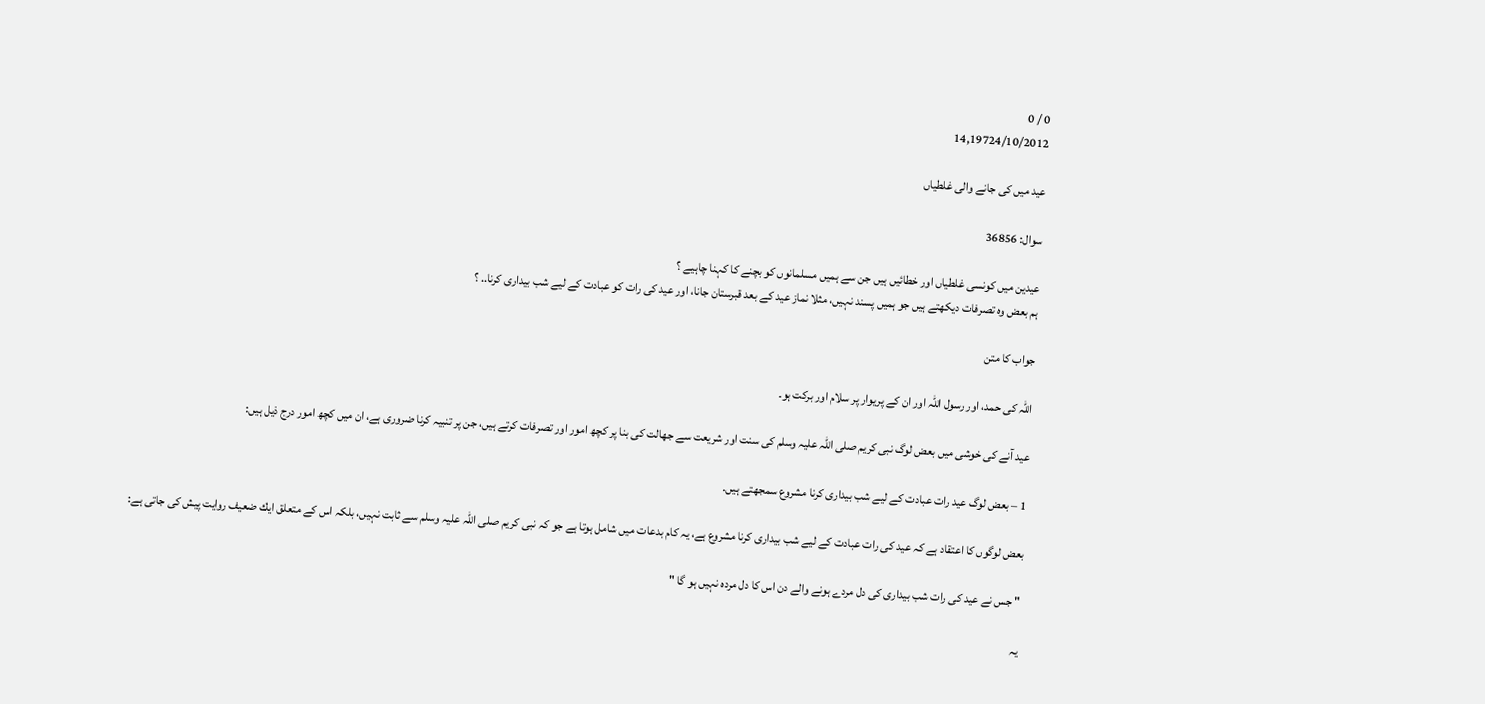0 / 0
14,19724/10/2012

عيد ميں كى جانے والى غلطياں

سوال: 36856

عيدين ميں كونسى غلطياں اور خطائيں ہيں جن سے ہميں مسلمانوں كو بچنے كا كہنا چاہيے ؟
ہم بعض وہ تصرفات ديكھتے ہيں جو ہميں پسند نہيں، مثلا نماز عيد كے بعد قبرستان جانا، اور عيد كى رات كو عبادت كے ليے شب بيدارى كرنا.. ؟

جواب کا متن

اللہ کی حمد، اور رسول اللہ اور ان کے پریوار پر سلام اور برکت ہو۔

عيد آنے كى خوشى ميں بعض لوگ نبى كريم صلى اللہ عليہ وسلم كى سنت اور شريعت سے جھالت كى بنا پر كچھ امور اور تصرفات كرتے ہيں، جن پر تنبيہ كرنا ضرورى ہے، ان ميں كچھ امور درج ذيل ہيں:

1 – بعض لوگ عيد رات عبادت كے ليے شب بيدارى كرنا مشروع سمجھتے ہيں.

بعض لوگوں كا اعتقاد ہے كہ عيد كى رات عبادت كے ليے شب بيدارى كرنا مشروع ہے، يہ كام بدعات ميں شامل ہوتا ہے جو كہ نبى كريم صلى اللہ عليہ وسلم سے ثابت نہيں، بلكہ اس كے متعلق ايك ضعيف روايت پيش كى جاتى ہے:

" جس نے عيد كى رات شب بيدارى كى دل مردے ہونے والے دن اس كا دل مردہ نہيں ہو گا "

يہ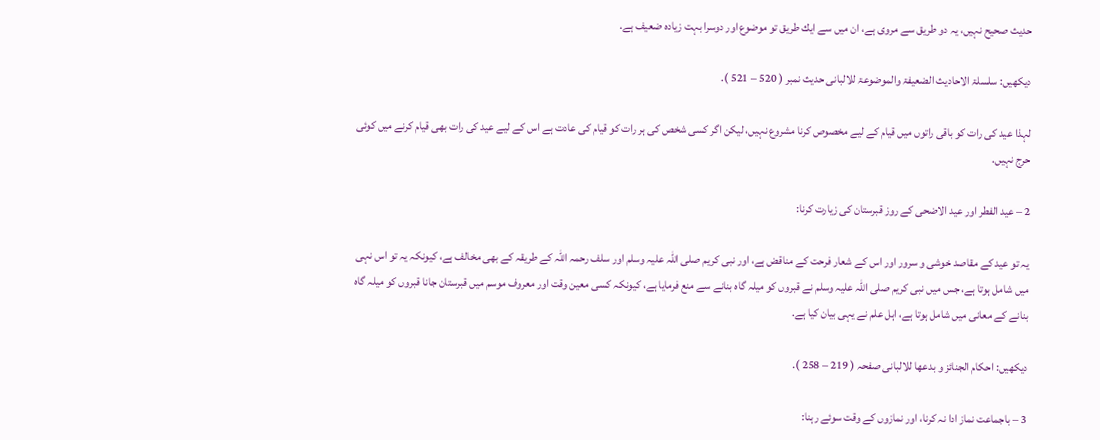حديث صحيح نہيں، يہ دو طريق سے مروى ہے، ان ميں سے ايك طريق تو موضوع اور دوسرا بہت زيادہ ضعيف ہے.

ديكھيں: سلسلۃ الاحاديث الضعيفۃ والموضوعۃ للالبانى حديث نمبر ( 520 – 521 ).

لہذا عيد كى رات كو باقى راتوں ميں قيام كے ليے مخصوص كرنا مشروع نہيں، ليكن اگر كسى شخص كى ہر رات كو قيام كى عادت ہے اس كے ليے عيد كى رات بھى قيام كرنے ميں كوئى حرج نہيں.

2 – عيد الفطر اور عيد الاضحى كے روز قبرستان كى زيارت كرنا:

يہ تو عيد كے مقاصد خوشى و سرور اور اس كے شعار فرحت كے مناقض ہے، اور نبى كريم صلى اللہ عليہ وسلم اور سلف رحمہ اللہ كے طريقہ كے بھى مخالف ہے، كيونكہ يہ تو اس نہى ميں شامل ہوتا ہے، جس ميں نبى كريم صلى اللہ عليہ وسلم نے قبروں كو ميلہ گاہ بنانے سے منع فرمايا ہے، كيونكہ كسى معين وقت اور معروف موسم ميں قبرستان جانا قبروں كو ميلہ گاہ بنانے كے معانى ميں شامل ہوتا ہے، اہل علم نے يہى بيان كيا ہے.

ديكھيں: احكام الجنائز و بدعھا للالبانى صفحہ ( 219 – 258 ).

3 – باجماعت نماز ادا نہ كرنا، اور نمازوں كے وقت سوئے رہنا: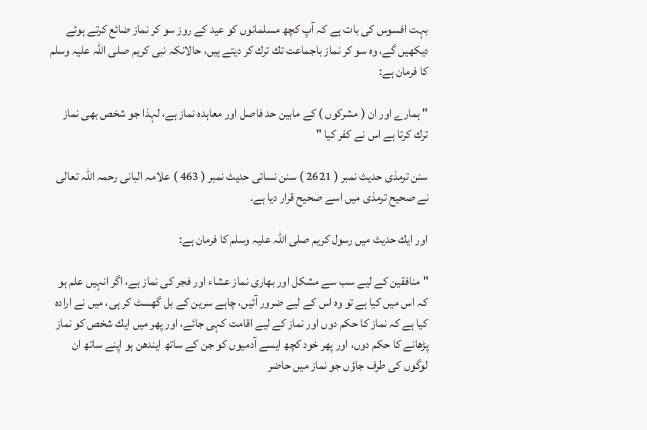بہت افسوس كى بات ہے كہ آپ كچھ مسلمانوں كو عيد كے روز سو كر نماز ضائع كرتے ہوئے ديكھيں گے، وہ سو كر نماز باجماعت تك ترك كر ديتے ہيں، حالانكہ نبى كريم صلى اللہ عليہ وسلم كا فرمان ہے:

" ہمارے اور ان ( مشركوں ) كے مابين حد فاصل اور معاہدہ نماز ہے، لہذا جو شخص بھى نماز ترك كرتا ہے اس نے كفر كيا "

سنن ترمذى حديث نمبر ( 2621 ) سنن نسائى حديث نمبر ( 463 ) علامہ البانى رحمہ اللہ تعالى نے صحيح ترمذى ميں اسے صحيح قرار ديا ہے.

اور ايك حديث ميں رسول كريم صلى اللہ عليہ وسلم كا فرمان ہے:

" منافقين كے ليے سب سے مشكل اور بھارى نماز عشاء اور فجر كى نماز ہے، اگر انہيں علم ہو كہ اس ميں كيا ہے تو وہ اس كے ليے ضرور آئيں، چاہے سرين كے بل گھسٹ كر ہى، ميں نے ارادہ كيا ہے كہ نماز كا حكم دوں اور نماز كے ليے اقامت كہى جائے، اور پھر ميں ايك شخص كو نماز پڑھانے كا حكم دوں، اور پھر خود كچھ ايسے آدميوں كو جن كے ساتھ ايندھن ہو اپنے ساتھ ان لوگوں كى طرف جاؤں جو نماز ميں حاضر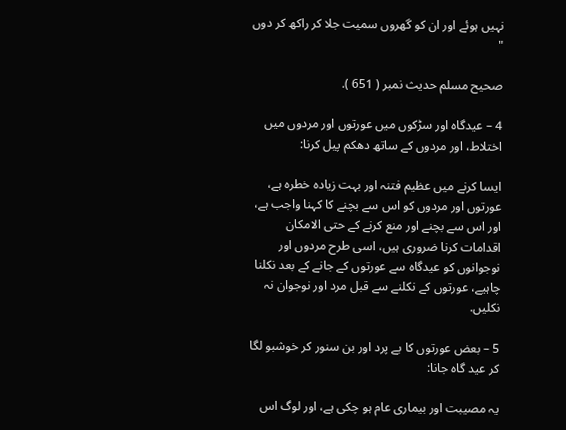نہيں ہوئے اور ان كو گھروں سميت جلا كر راكھ كر دوں "

صحيح مسلم حديث نمبر ( 651 ).

4 – عيدگاہ اور سڑكوں ميں عورتوں اور مردوں ميں اختلاط، اور مردوں كے ساتھ دھكم پيل كرنا:

ايسا كرنے ميں عظيم فتنہ اور بہت زيادہ خطرہ ہے، عورتوں اور مردوں كو اس سے بچنے كا كہنا واجب ہے، اور اس سے بچنے اور منع كرنے كے حتى الامكان اقدامات كرنا ضرورى ہيں، اسى طرح مردوں اور نوجوانوں كو عيدگاہ سے عورتوں كے جانے كے بعد نكلنا چاہيے، عورتوں كے نكلنے سے قبل مرد اور نوجوان نہ نكليں.

5 – بعض عورتوں كا بے پرد اور بن سنور كر خوشبو لگا كر عيد گاہ جانا:

يہ مصيبت اور بيمارى عام ہو چكى ہے، اور لوگ اس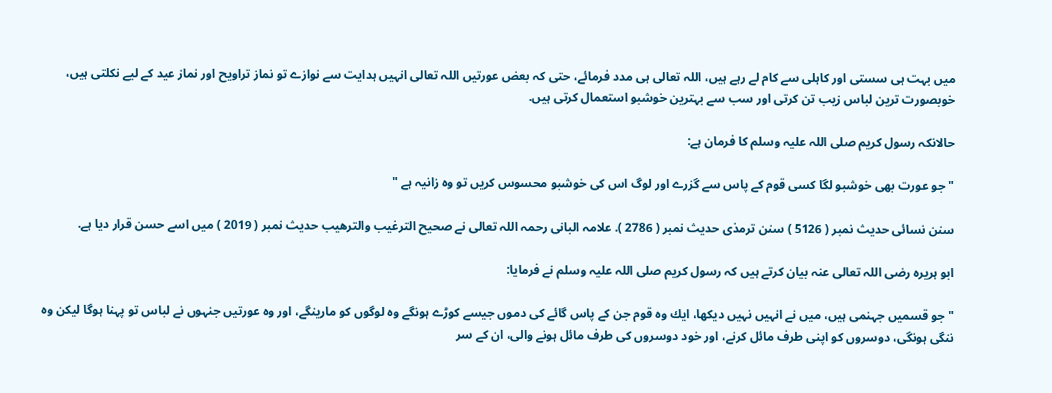ميں بہت ہى سستى اور كاہلى سے كام لے رہے ہيں، اللہ تعالى ہى مدد فرمائے، حتى كہ بعض عورتيں اللہ تعالى انہيں ہدايت سے نوازے تو نماز تراويح اور نماز عيد كے ليے نكلتى ہيں، خوبصورت ترين لباس زيب تن كرتى اور سب سے بہترين خوشبو استعمال كرتى ہيں.

حالانكہ رسول كريم صلى اللہ عليہ وسلم كا فرمان ہے:

" جو عورت بھى خوشبو لگا كسى قوم كے پاس سے گزرے اور لوگ اس كى خوشبو محسوس كريں تو وہ زانيہ ہے "

سنن نسائى حديث نمبر ( 5126 ) سنن ترمذى حديث نمبر ( 2786 ). علامہ البانى رحمہ اللہ تعالى نے صحيح الترغيب والترھيب حديث نمبر ( 2019 ) ميں اسے حسن قرار ديا ہے.

ابو ہريرہ رضى اللہ تعالى عنہ بيان كرتے ہيں كہ رسول كريم صلى اللہ عليہ وسلم نے فرمايا:

" جو قسميں جہنمى ہيں، ميں نے انہيں نہيں ديكھا، ايك وہ قوم جن كے پاس گائے كى دموں جيسے كوڑے ہونگے وہ لوگوں كو مارينگے، اور وہ عورتيں جنہوں نے لباس تو پہنا ہوگا ليكن وہ ننگى ہونگى، دوسروں كو اپنى طرف مائل كرنے، اور خود دوسروں كى طرف مائل ہونے والى، ان كے سر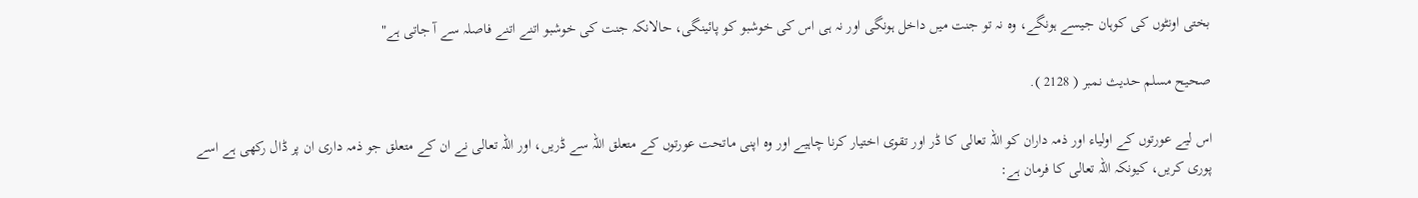بختى اونٹوں كى كوہان جيسے ہونگے، وہ نہ تو جنت ميں داخل ہونگى اور نہ ہى اس كى خوشبو كو پائينگى، حالانكہ جنت كى خوشبو اتنے اتنے فاصلہ سے آ جاتى ہے"

صحيح مسلم حديث نمبر ( 2128 ).

اس ليے عورتوں كے اولياء اور ذمہ داران كو اللہ تعالى كا ڈر اور تقوى اختيار كرنا چاہيے اور وہ اپنى ماتحت عورتوں كے متعلق اللہ سے ڈريں، اور اللہ تعالى نے ان كے متعلق جو ذمہ دارى ان پر ڈال ركھى ہے اسے پورى كريں، كيونكہ اللہ تعالى كا فرمان ہے: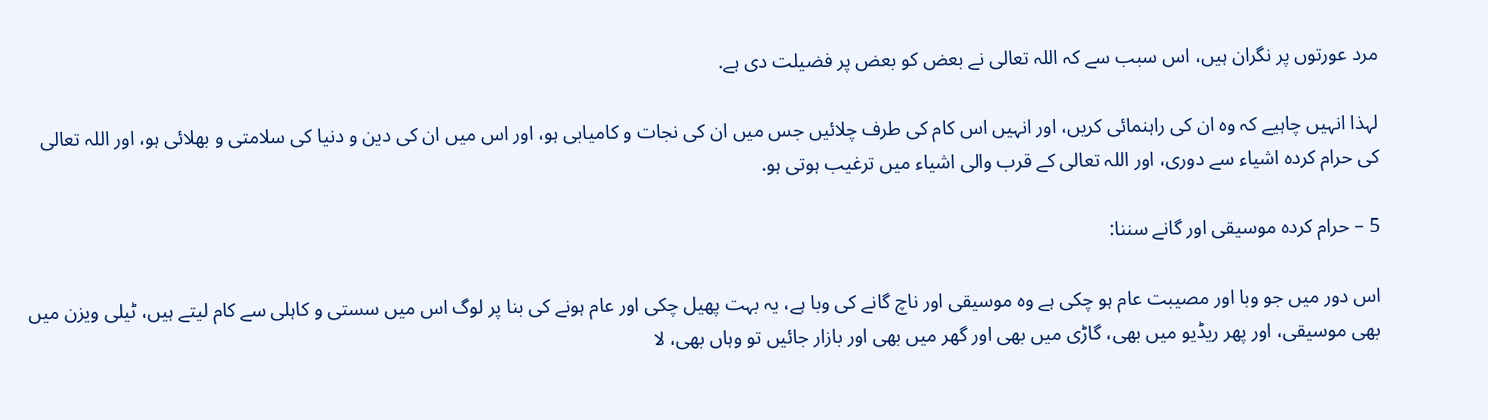مرد عورتوں پر نگران ہيں، اس سبب سے كہ اللہ تعالى نے بعض كو بعض پر فضيلت دى ہے.

لہذا انہيں چاہيے كہ وہ ان كى راہنمائى كريں، اور انہيں اس كام كى طرف چلائيں جس ميں ان كى نجات و كاميابى ہو، اور اس ميں ان كى دين و دنيا كى سلامتى و بھلائى ہو، اور اللہ تعالى كى حرام كردہ اشياء سے دورى، اور اللہ تعالى كے قرب والى اشياء ميں ترغيب ہوتى ہو.

5 – حرام كردہ موسيقى اور گانے سننا:

اس دور ميں جو وبا اور مصيبت عام ہو چكى ہے وہ موسيقى اور ناچ گانے كى وبا ہے، يہ بہت پھيل چكى اور عام ہونے كى بنا پر لوگ اس ميں سستى و كاہلى سے كام ليتے ہيں، ٹيلى ويزن ميں بھى موسيقى، اور پھر ريڈيو ميں بھى، گاڑى ميں بھى اور گھر ميں بھى اور بازار جائيں تو وہاں بھى، لا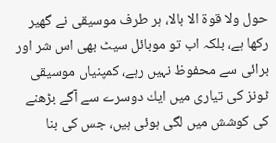حول ولا قوۃ الا بالا، ہر طرف موسيقى نے گھير ركھا ہے، بلكہ اب تو موبائل سيٹ بھى اس شر اور برائى سے محفوظ نہيں رہے، كمپنياں موسيقى ٹونز كى تيارى ميں ايك دوسرے سے آگے بڑھنے كى كوشش ميں لگى ہوئى ہيں، جس كى بنا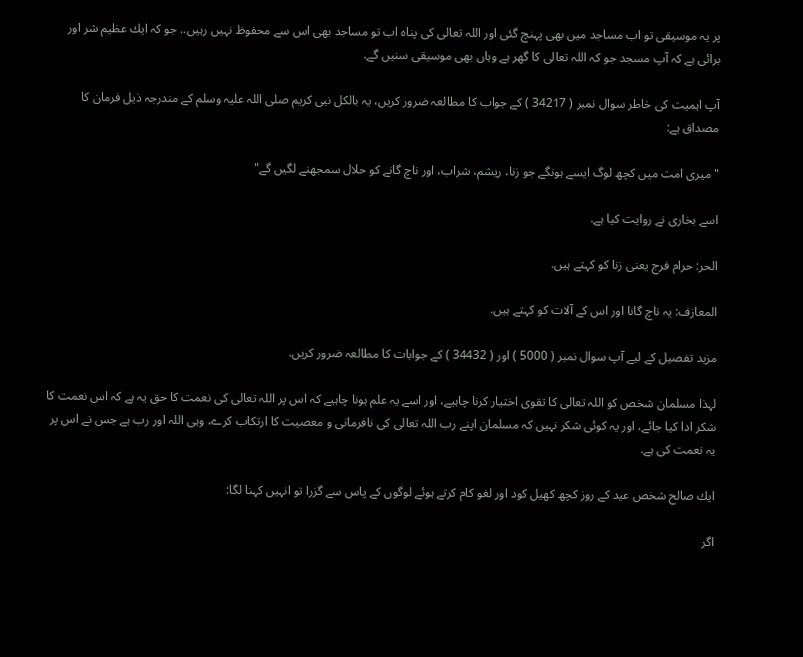پر يہ موسيقى تو اب مساجد ميں بھى پہنچ گئى اور اللہ تعالى كى پناہ اب تو مساجد بھى اس سے محفوظ نہيں رہيں.. جو كہ ايك عظيم شر اور برائى ہے كہ آپ مسجد جو كہ اللہ تعالى كا گھر ہے وہاں بھى موسيقى سنيں گے.

آپ اہميت كى خاطر سوال نمبر ( 34217 ) كے جواب كا مطالعہ ضرور كريں، يہ بالكل نبى كريم صلى اللہ عليہ وسلم كے مندرجہ ذيل فرمان كا مصداق ہے:

" ميرى امت ميں كچھ لوگ ايسے ہونگے جو زنا، ريشم، شراب، اور ناچ گانے كو حلال سمجھنے لگيں گے"

اسے بخارى نے روايت كيا ہے.

الحر: حرام فرج يعنى زنا كو كہتے ہيں.

المعازف: يہ ناچ گانا اور اس كے آلات كو كہتے ہيں.

مزيد تفصيل كے ليے آپ سوال نمبر ( 5000 ) اور ( 34432 ) كے جوابات كا مطالعہ ضرور كريں.

لہذا مسلمان شخص كو اللہ تعالى كا تقوى اختيار كرنا چاہيے، اور اسے يہ علم ہونا چاہيے كہ اس پر اللہ تعالى كى نعمت كا حق يہ ہے كہ اس نعمت كا شكر ادا كيا جائے، اور يہ كوئى شكر نہيں كہ مسلمان اپنے رب اللہ تعالى كى نافرمانى و معصيت كا ارتكاب كرے، وہى اللہ اور رب ہے جس نے اس پر يہ نعمت كى ہے.

ايك صالح شخص عيد كے روز كچھ كھيل كود اور لغو كام كرتے ہوئے لوگوں كے پاس سے گزرا تو انہيں كہنا لگا:

اگر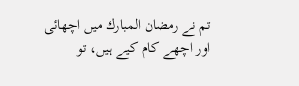تم نے رمضان المبارك ميں اچھائى اور اچھے كام كيے ہيں، تو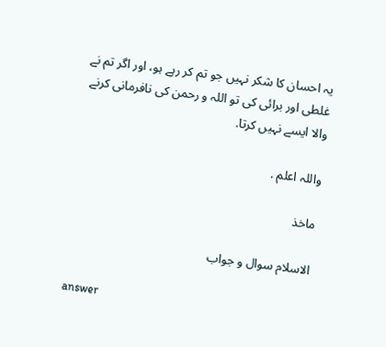يہ احسان كا شكر نہيں جو تم كر رہے ہو، اور اگر تم نے غلطى اور برائى كى تو اللہ و رحمن كى نافرمانى كرنے والا ايسے نہيں كرتا.

واللہ اعلم .

ماخذ

الاسلام سوال و جواب

answer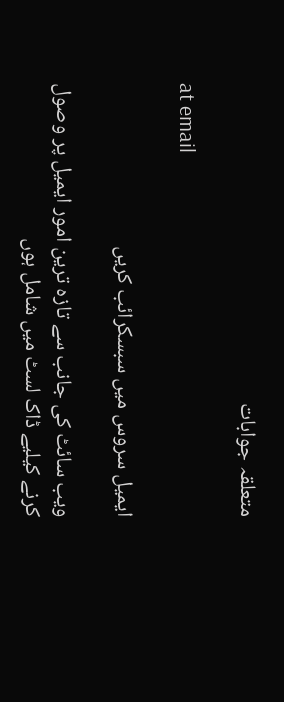متعلقہ جوابات

at email

ایمیل سروس میں سبسکرائب کریں

ویب سائٹ کی جانب سے تازہ ترین امور ایمیل پر وصول کرنے کیلیے ڈاک لسٹ میں شامل ہوں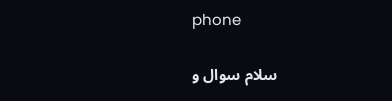phone

سلام سوال و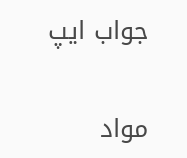جواب ایپ

مواد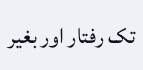تک رفتار اور بغیر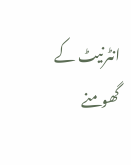انٹرنیٹ کے گھومنے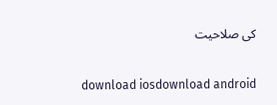کی صلاحیت

download iosdownload android